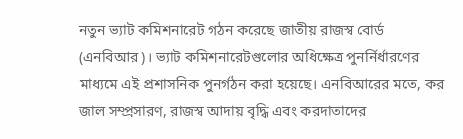নতুন ভ্যাট কমিশনারেট গঠন করেছে জাতীয় রাজস্ব বোর্ড (এনবিআর)। ভ্যাট কমিশনারেটগুলোর অধিক্ষেত্র পুনর্নির্ধারণের মাধ্যমে এই প্রশাসনিক পুনর্গঠন করা হয়েছে। এনবিআরের মতে, কর জাল সম্প্রসারণ, রাজস্ব আদায় বৃদ্ধি এবং করদাতাদের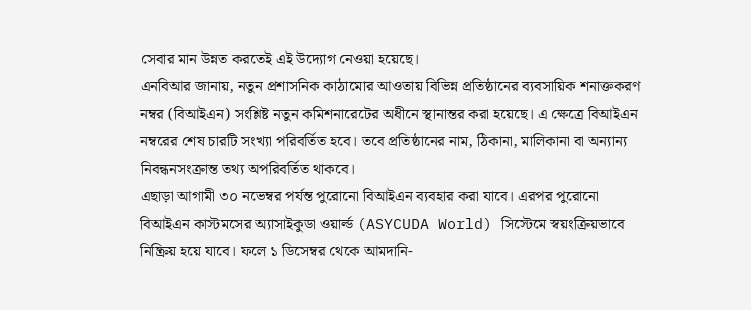সেবার মান উন্নত করতেই এই উদ্যোগ নেওয়া হয়েছে।
এনবিআর জানায়, নতুন প্রশাসনিক কাঠামোর আওতায় বিভিন্ন প্রতিষ্ঠানের ব্যবসায়িক শনাক্তকরণ নম্বর (বিআইএন) সংশ্লিষ্ট নতুন কমিশনারেটের অধীনে স্থানান্তর করা হয়েছে। এ ক্ষেত্রে বিআইএন নম্বরের শেষ চারটি সংখ্যা পরিবর্তিত হবে। তবে প্রতিষ্ঠানের নাম, ঠিকানা, মালিকানা বা অন্যান্য নিবন্ধনসংক্রান্ত তথ্য অপরিবর্তিত থাকবে।
এছাড়া আগামী ৩০ নভেম্বর পর্যন্ত পুরোনো বিআইএন ব্যবহার করা যাবে। এরপর পুরোনো বিআইএন কাস্টমসের অ্যাসাইকুডা ওয়ার্ল্ড (ASYCUDA World) সিস্টেমে স্বয়ংক্রিয়ভাবে নিষ্ক্রিয় হয়ে যাবে। ফলে ১ ডিসেম্বর থেকে আমদানি-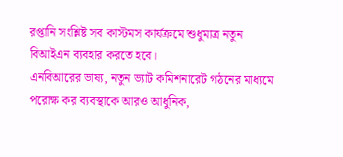রপ্তানি সংশ্লিষ্ট সব কাস্টমস কার্যক্রমে শুধুমাত্র নতুন বিআইএন ব্যবহার করতে হবে।
এনবিআরের ভাষ্য, নতুন ভ্যাট কমিশনারেট গঠনের মাধ্যমে পরোক্ষ কর ব্যবস্থাকে আরও আধুনিক,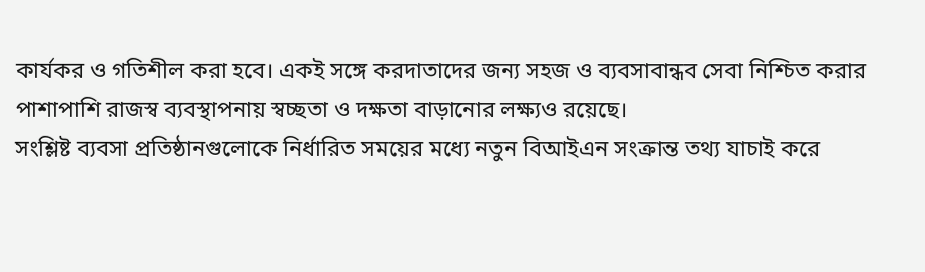কার্যকর ও গতিশীল করা হবে। একই সঙ্গে করদাতাদের জন্য সহজ ও ব্যবসাবান্ধব সেবা নিশ্চিত করার পাশাপাশি রাজস্ব ব্যবস্থাপনায় স্বচ্ছতা ও দক্ষতা বাড়ানোর লক্ষ্যও রয়েছে।
সংশ্লিষ্ট ব্যবসা প্রতিষ্ঠানগুলোকে নির্ধারিত সময়ের মধ্যে নতুন বিআইএন সংক্রান্ত তথ্য যাচাই করে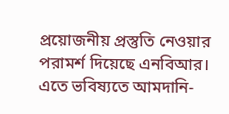প্রয়োজনীয় প্রস্তুতি নেওয়ার পরামর্শ দিয়েছে এনবিআর। এতে ভবিষ্যতে আমদানি-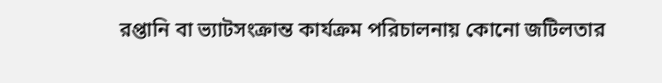রপ্তানি বা ভ্যাটসংক্রান্ত কার্যক্রম পরিচালনায় কোনো জটিলতার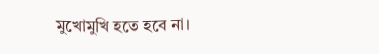মুখোমুখি হতে হবে না।